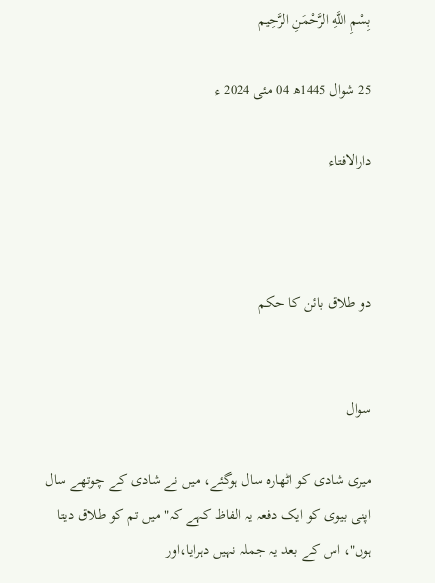بِسْمِ اللَّهِ الرَّحْمَنِ الرَّحِيم

25 شوال 1445ھ 04 مئی 2024 ء

دارالافتاء



دو طلاق بائن کا حکم


سوال

میری شادی کو اٹھارہ سال ہوگئے، میں نے شادی کے چوتھے سال اپنی بیوی کو ایک دفعہ یہ الفاظ کہے کہ" میں تم کو طلاق دیتا ہوں"، اس کے بعد یہ جملہ نہیں دہرایا،اور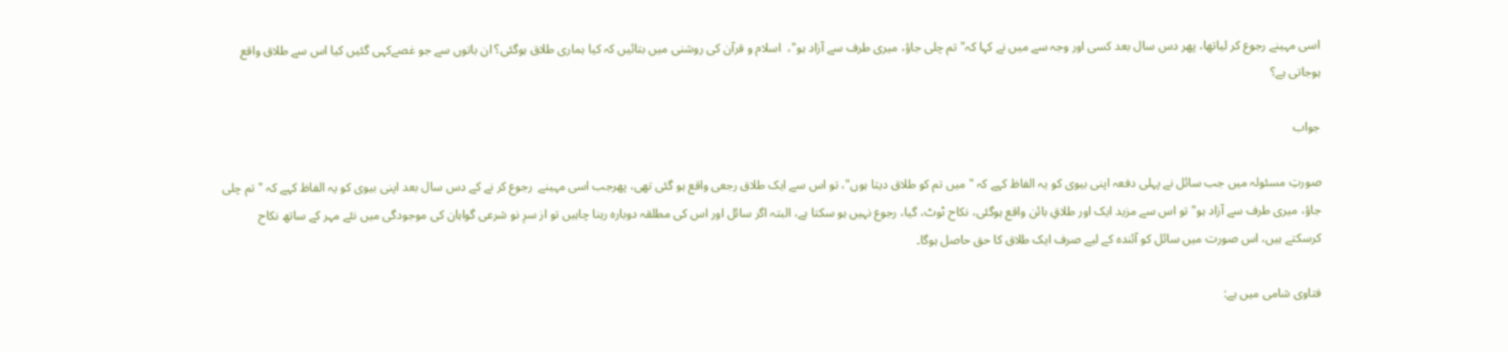اسی مہینے رجوع کر لیاتھا، پھر دس سال بعد کسی اور وجہ سے میں نے کہا کہ" تم چلی جاؤ، میری طرف سے آزاد ہو"،  اسلام و قرآن کی روشنی میں بتائیں کہ کیا ہماری طلاق ہوگئی؟ ان باتوں سے جو غصےکہی گئیں کیا اس سے طلاق واقع ہوجاتی ہے؟

جواب

صورتِ مسئولہ میں جب سائل نے پہلی دفعہ اپنی بیوی کو یہ الفاظ کہے کہ " میں تم کو طلاق دیتا ہوں"، تو اس سے ایک طلاق رجعی واقع ہو گئی تھی، پھرجب اسی مہینے  رجوع کر نے کے دس سال بعد اپنی بیوی کو یہ الفاظ کہے کہ " تم چلی جاؤ، میری طرف سے آزاد ہو" تو اس سے مزید ایک اور طلاقِ بائن واقع ہوگئی، نکاح ٹوٹ، گیا، رجوع نہیں ہو سکتا ہے، البتہ اگر سائل اور اس کی مطلقہ دوبارہ رہنا چاہیں تو از سرِ نو شرعی گواہان کی موجودگی میں نئے مہر کے ساتھ نکاح کرسکتے ہیں، اس صورت میں سائل کو آئندہ کے لیے صرف ایک طلاق کا حق حاصل ہوگا۔

فتاوی شامی میں ہے: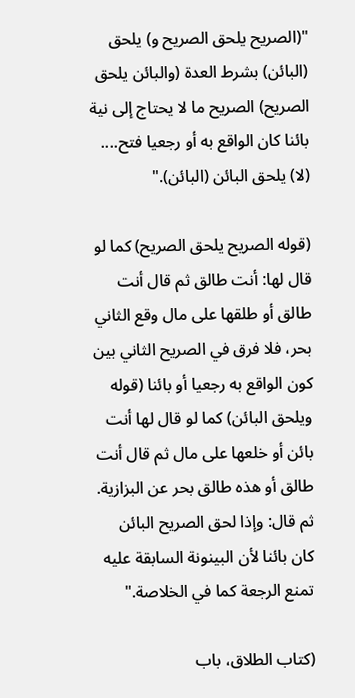"(الصريح يلحق الصريح و) يلحق (البائن) بشرط العدة (والبائن يلحق الصريح) الصريح ما لا يحتاج إلى نية بائنا كان الواقع به أو رجعيا فتح.... (لا) يلحق البائن (البائن)."

(قوله ‌الصريح ‌يلحق ‌الصريح) كما لو قال لها: أنت طالق ثم قال أنت طالق أو طلقها على مال وقع الثاني بحر، فلا فرق في الصريح الثاني بين كون الواقع به رجعيا أو بائنا (قوله ويلحق البائن) كما لو قال لها أنت بائن أو خلعها على مال ثم قال أنت طالق أو هذه طالق بحر عن البزازية. ثم قال: وإذا لحق الصريح البائن كان بائنا لأن البينونة السابقة عليه تمنع الرجعة كما في الخلاصة."

(كتاب الطلاق، ‌‌باب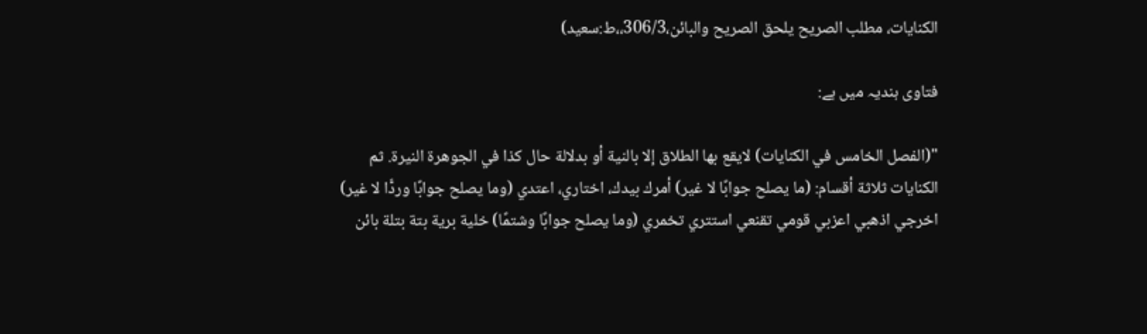الكنايات، مطلب ‌الصريح ‌يلحق ‌الصريح والبائن،306/3،،ط:سعيد)

فتاوی ہندیہ میں ہے:

"(الفصل الخامس في الكنايات) لايقع بها الطلاق إلا بالنية أو بدلالة حال كذا في الجوهرة النيرة. ثم الكنايات ثلاثة أقسام: (ما يصلح جوابًا لا غير) أمرك بيدك، اختاري، اعتدي (وما يصلح جوابًا وردًّا لا غير) اخرجي اذهبي اعزبي قومي تقنعي استتري تخمري (وما يصلح جوابًا وشتمًا) خلية برية بتة بتلة بائن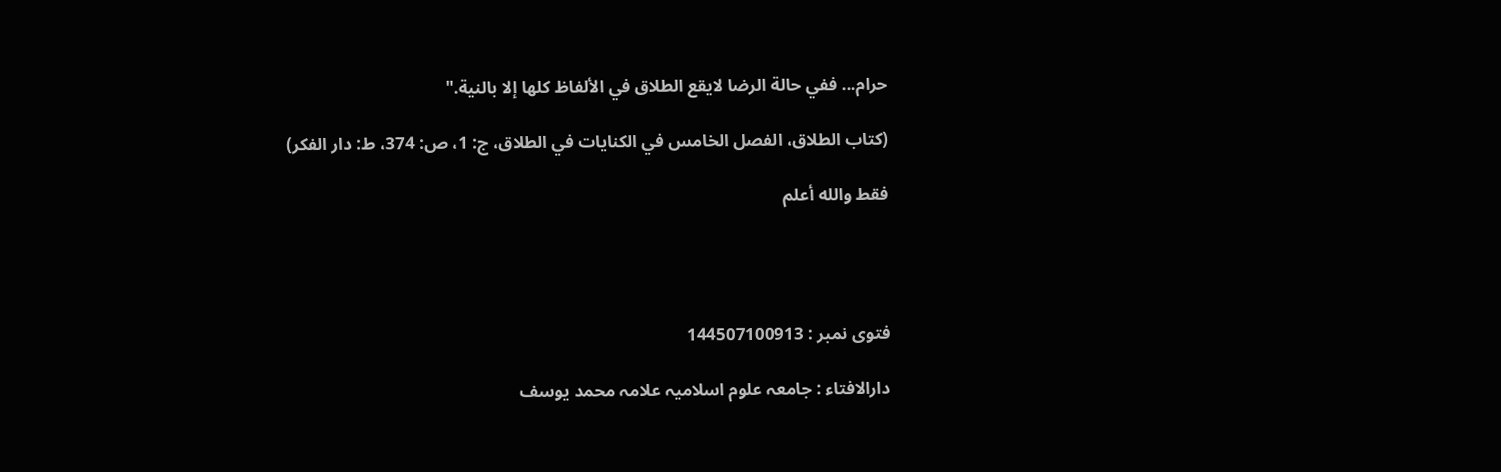حرام... ففي حالة الرضا لايقع الطلاق في الألفاظ كلها إلا بالنية."

(کتاب الطلاق، ‌‌الفصل الخامس في الكنايات في الطلاق، ج: 1، ص: 374، ط: دار الفكر)

فقط والله أعلم




فتوی نمبر : 144507100913

دارالافتاء : جامعہ علوم اسلامیہ علامہ محمد یوسف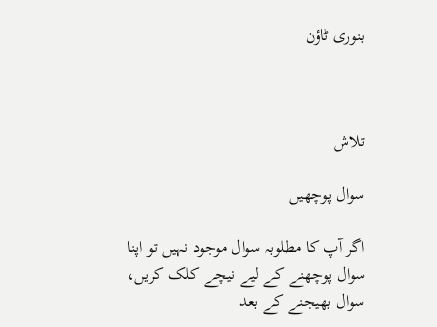بنوری ٹاؤن



تلاش

سوال پوچھیں

اگر آپ کا مطلوبہ سوال موجود نہیں تو اپنا سوال پوچھنے کے لیے نیچے کلک کریں، سوال بھیجنے کے بعد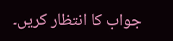جواب کا انتظار کریں۔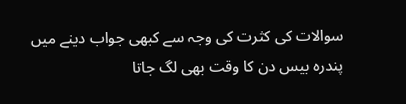سوالات کی کثرت کی وجہ سے کبھی جواب دینے میں پندرہ بیس دن کا وقت بھی لگ جاتا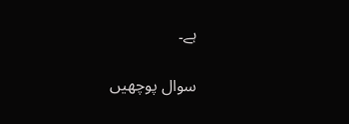ہے۔

سوال پوچھیں